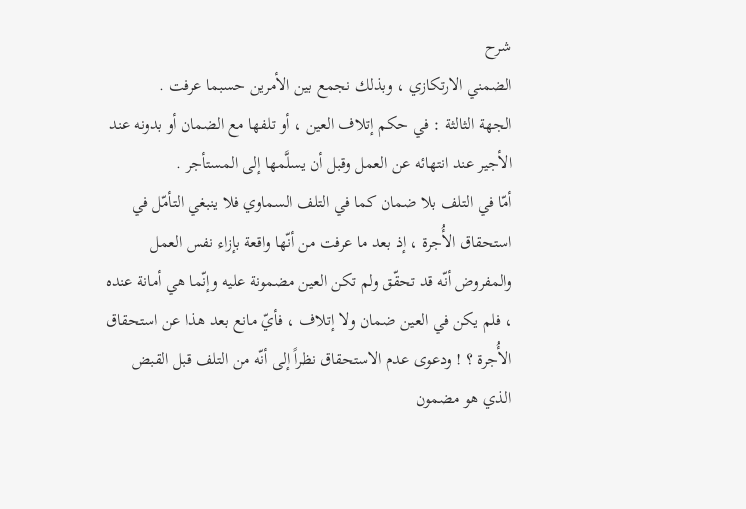شرح
الضمني الارتكازي ، وبذلك نجمع بين الأمرين حسبما عرفت .
الجهة الثالثة : في حكم إتلاف العين ، أو تلفها مع الضمان أو بدونه عند الأجير عند انتهائه عن العمل وقبل أن يسلَّمها إلى المستأجر .
أمّا في التلف بلا ضمان كما في التلف السماوي فلا ينبغي التأمّل في استحقاق الأُجرة ، إذ بعد ما عرفت من أنّها واقعة بإزاء نفس العمل والمفروض أنّه قد تحقّق ولم تكن العين مضمونة عليه وإنّما هي أمانة عنده ، فلم يكن في العين ضمان ولا إتلاف ، فأيّ مانع بعد هذا عن استحقاق الأُجرة ؟ ! ودعوى عدم الاستحقاق نظراً إلى أنّه من التلف قبل القبض الذي هو مضمون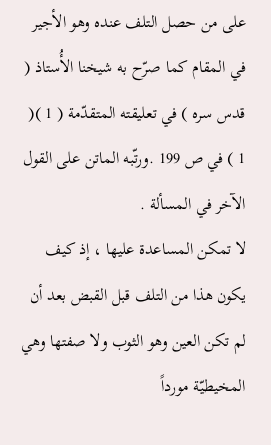على من حصل التلف عنده وهو الأجير في المقام كما صرّح به شيخنا الأُستاذ ( قدس سره ) في تعليقته المتقدّمة ( 1 )( 1 ) في ص 199 .ورتّبه الماتن على القول الآخر في المسألة .
لا تمكن المساعدة عليها ، إذ كيف يكون هذا من التلف قبل القبض بعد أن لم تكن العين وهو الثوب ولا صفتها وهي المخيطيّة مورداً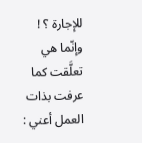للإجارة ؟ ! وإنّما هي تعلَّقت كما عرفت بذات العمل أعني :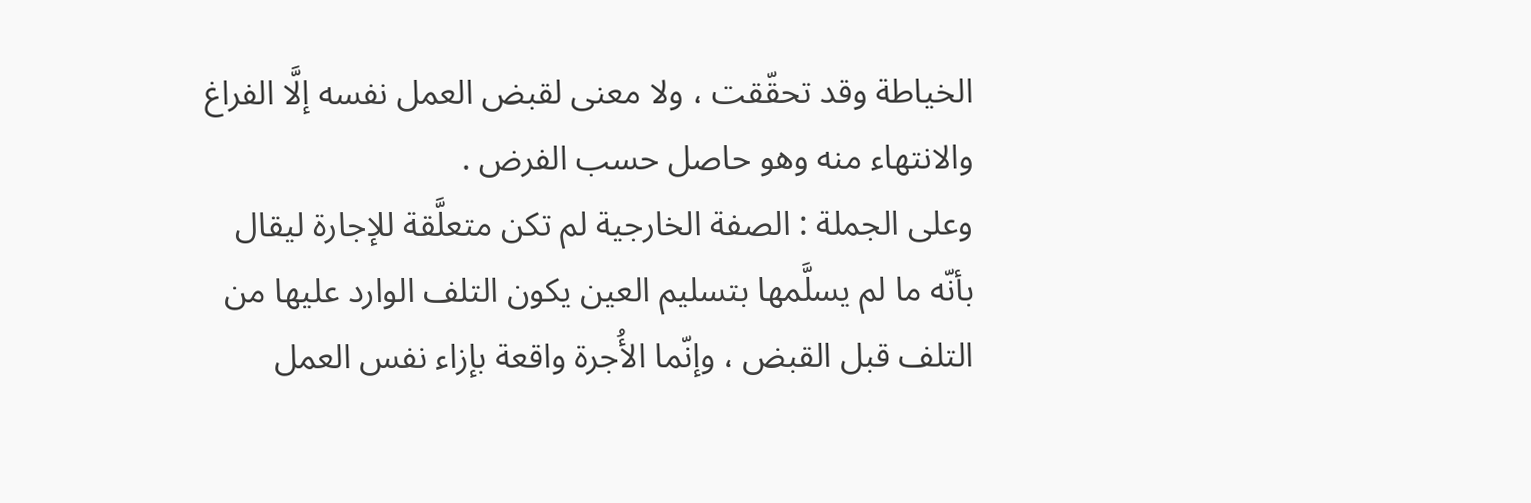الخياطة وقد تحقّقت ، ولا معنى لقبض العمل نفسه إلَّا الفراغ والانتهاء منه وهو حاصل حسب الفرض .
وعلى الجملة : الصفة الخارجية لم تكن متعلَّقة للإجارة ليقال بأنّه ما لم يسلَّمها بتسليم العين يكون التلف الوارد عليها من التلف قبل القبض ، وإنّما الأُجرة واقعة بإزاء نفس العمل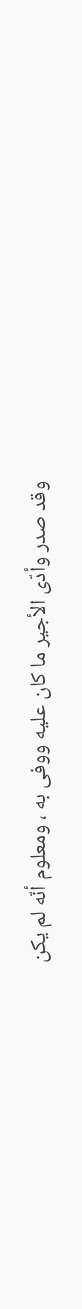وقد صدر وأدّى الأجير ما كان عليه ووفى به ، ومعلوم أنّه لم يكن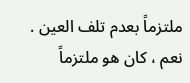ملتزماً بعدم تلف العين .
نعم ، كان هو ملتزماً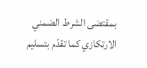بمقتضى الشرط الضمني الارتكازي كما تقدّم بتسليم